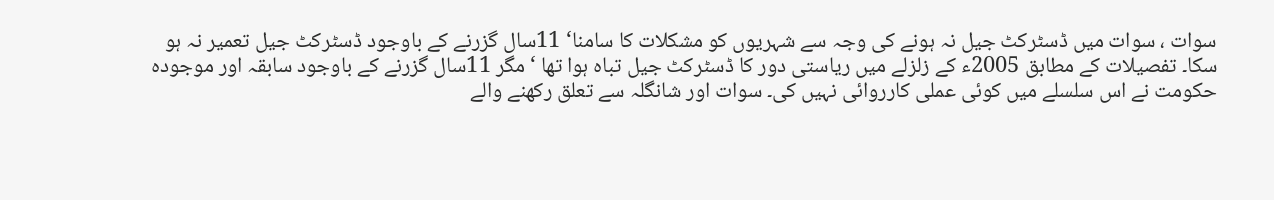سوات ، سوات میں ڈسٹرکٹ جیل نہ ہونے کی وجہ سے شہریوں کو مشکلات کا سامنا‘ 11سال گزرنے کے باوجود ڈسٹرکٹ جیل تعمیر نہ ہو سکا۔ تفصیلات کے مطابق 2005ء کے زلزلے میں ریاستی دور کا ڈسٹرکٹ جیل تباہ ہوا تھا ‘ مگر 11سال گزرنے کے باوجود سابقہ اور موجودہ حکومت نے اس سلسلے میں کوئی عملی کارروائی نہیں کی۔ سوات اور شانگلہ سے تعلق رکھنے والے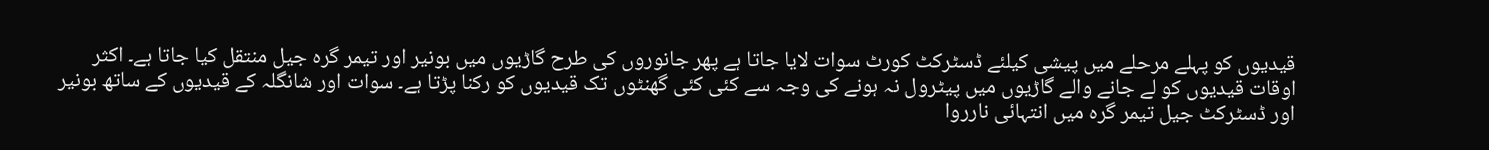قیدیوں کو پہلے مرحلے میں پیشی کیلئے ڈسٹرکٹ کورٹ سوات لایا جاتا ہے پھر جانوروں کی طرح گاڑیوں میں بونیر اور تیمر گرہ جیل منتقل کیا جاتا ہے۔ اکثر اوقات قیدیوں کو لے جانے والے گاڑیوں میں پیٹرول نہ ہونے کی وجہ سے کئی کئی گھنٹوں تک قیدیوں کو رکنا پڑتا ہے۔ سوات اور شانگلہ کے قیدیوں کے ساتھ بونیر اور ڈسٹرکٹ جیل تیمر گرہ میں انتہائی نارروا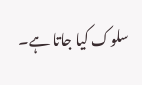سلوک کیا جاتا ہے۔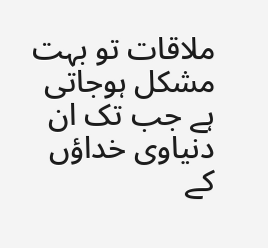ملاقات تو بہت مشکل ہوجاتی ہے جب تک ان دنیاوی خداؤں کے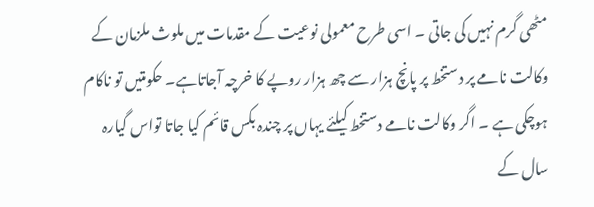مٹھی گرم نہیں کی جاتی ۔ اسی طرح معمولی نوعیت کے مقدمات میں ملوث ملزمان کے وکالت نامے پر دستخط پر پانچ ہزار سے چھ ہزار روپے کا خرچہ آجاتاہے۔ حکومتیں تو ناکام ہوچکی ہے ۔ اگر وکالت نامے دستخط کیلئے یہاں پر چندہ بکس قائم کیا جاتا تواس گیارہ سال کے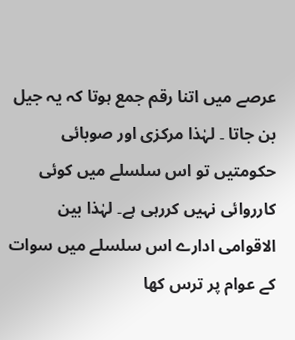عرصے میں اتنا رقم جمع ہوتا کہ یہ جیل بن جاتا ۔ لہٰذا مرکزی اور صوبائی حکومتیں تو اس سلسلے میں کوئی کارروائی نہیں کررہی ہے۔ لہٰذا بین الاقوامی ادارے اس سلسلے میں سوات کے عوام پر ترس کھا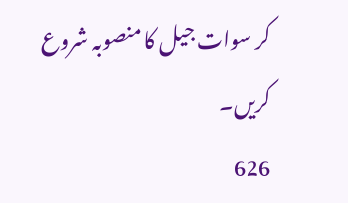کر سوات جیل کا منصوبہ شروع کریں۔
626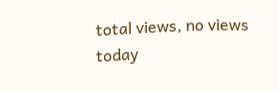total views, no views today